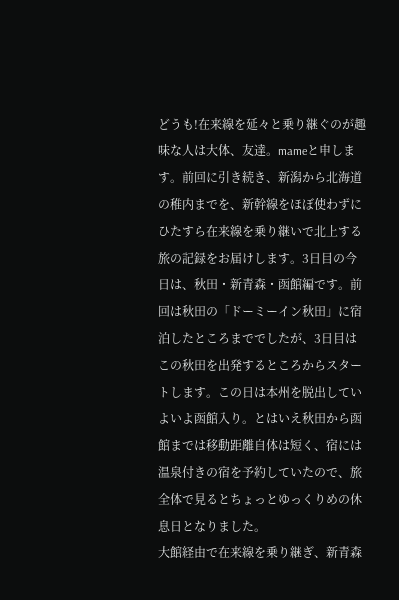どうも!在来線を延々と乗り継ぐのが趣味な人は大体、友達。mameと申します。前回に引き続き、新潟から北海道の稚内までを、新幹線をほぼ使わずにひたすら在来線を乗り継いで北上する旅の記録をお届けします。3日目の今日は、秋田・新青森・函館編です。前回は秋田の「ドーミーイン秋田」に宿泊したところまででしたが、3日目はこの秋田を出発するところからスタートします。この日は本州を脱出していよいよ函館入り。とはいえ秋田から函館までは移動距離自体は短く、宿には温泉付きの宿を予約していたので、旅全体で見るとちょっとゆっくりめの休息日となりました。
大館経由で在来線を乗り継ぎ、新青森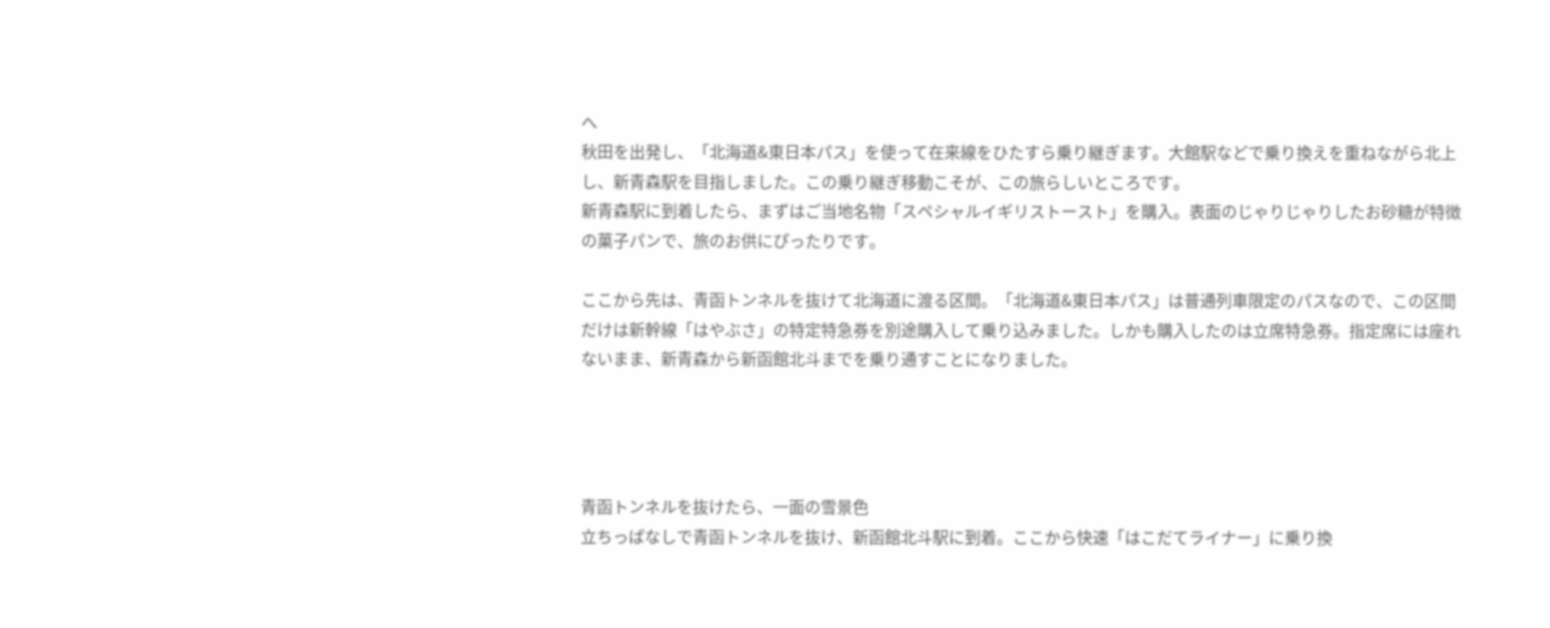へ
秋田を出発し、「北海道&東日本パス」を使って在来線をひたすら乗り継ぎます。大館駅などで乗り換えを重ねながら北上し、新青森駅を目指しました。この乗り継ぎ移動こそが、この旅らしいところです。
新青森駅に到着したら、まずはご当地名物「スペシャルイギリストースト」を購入。表面のじゃりじゃりしたお砂糖が特徴の菓子パンで、旅のお供にぴったりです。

ここから先は、青函トンネルを抜けて北海道に渡る区間。「北海道&東日本パス」は普通列車限定のパスなので、この区間だけは新幹線「はやぶさ」の特定特急券を別途購入して乗り込みました。しかも購入したのは立席特急券。指定席には座れないまま、新青森から新函館北斗までを乗り通すことになりました。




青函トンネルを抜けたら、一面の雪景色
立ちっぱなしで青函トンネルを抜け、新函館北斗駅に到着。ここから快速「はこだてライナー」に乗り換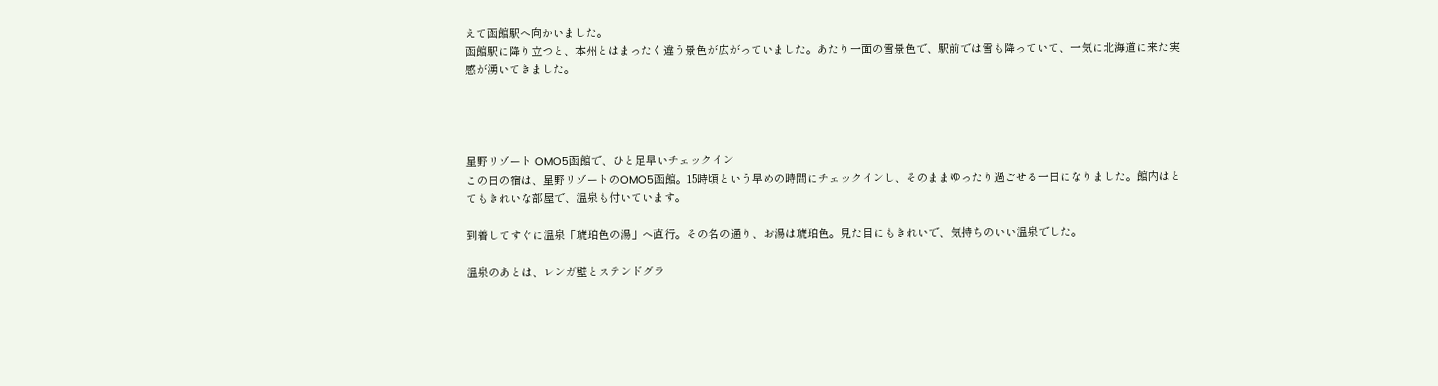えて函館駅へ向かいました。
函館駅に降り立つと、本州とはまったく違う景色が広がっていました。あたり一面の雪景色で、駅前では雪も降っていて、一気に北海道に来た実感が湧いてきました。




星野リゾート OMO5函館で、ひと足早いチェックイン
この日の宿は、星野リゾートのOMO5函館。15時頃という早めの時間にチェックインし、そのままゆったり過ごせる一日になりました。館内はとてもきれいな部屋で、温泉も付いています。

到着してすぐに温泉「琥珀色の湯」へ直行。その名の通り、お湯は琥珀色。見た目にもきれいで、気持ちのいい温泉でした。

温泉のあとは、レンガ壁とステンドグラ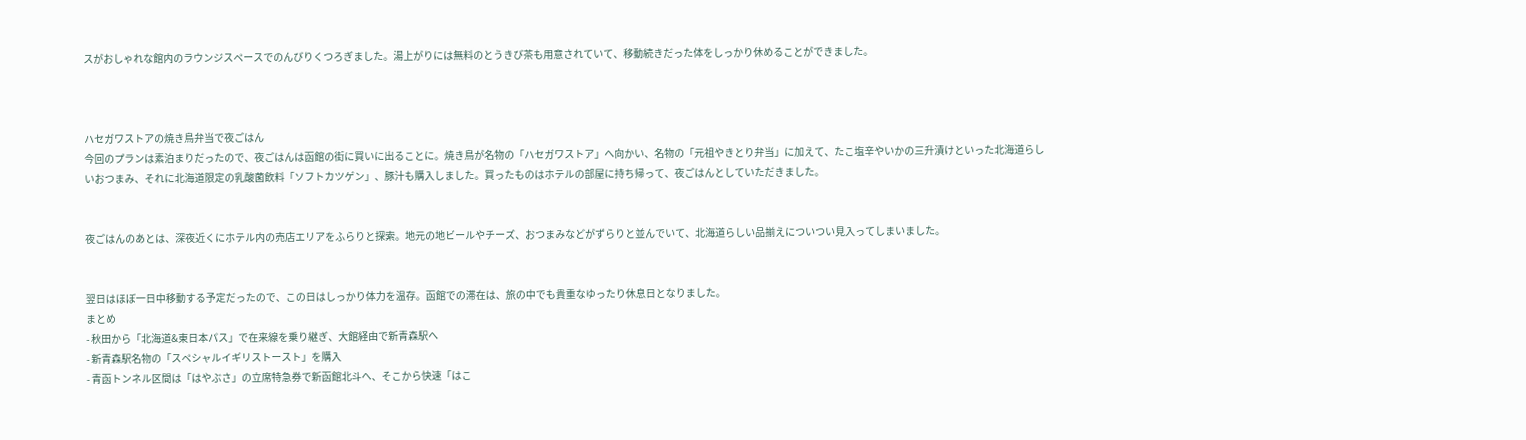スがおしゃれな館内のラウンジスペースでのんびりくつろぎました。湯上がりには無料のとうきび茶も用意されていて、移動続きだった体をしっかり休めることができました。



ハセガワストアの焼き鳥弁当で夜ごはん
今回のプランは素泊まりだったので、夜ごはんは函館の街に買いに出ることに。焼き鳥が名物の「ハセガワストア」へ向かい、名物の「元祖やきとり弁当」に加えて、たこ塩辛やいかの三升漬けといった北海道らしいおつまみ、それに北海道限定の乳酸菌飲料「ソフトカツゲン」、豚汁も購入しました。買ったものはホテルの部屋に持ち帰って、夜ごはんとしていただきました。


夜ごはんのあとは、深夜近くにホテル内の売店エリアをふらりと探索。地元の地ビールやチーズ、おつまみなどがずらりと並んでいて、北海道らしい品揃えについつい見入ってしまいました。


翌日はほぼ一日中移動する予定だったので、この日はしっかり体力を温存。函館での滞在は、旅の中でも貴重なゆったり休息日となりました。
まとめ
- 秋田から「北海道&東日本パス」で在来線を乗り継ぎ、大館経由で新青森駅へ
- 新青森駅名物の「スペシャルイギリストースト」を購入
- 青函トンネル区間は「はやぶさ」の立席特急券で新函館北斗へ、そこから快速「はこ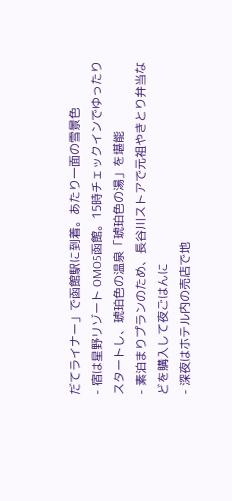だてライナー」で函館駅に到着。あたり一面の雪景色
- 宿は星野リゾート OMO5函館。15時チェックインでゆったりスタートし、琥珀色の温泉「琥珀色の湯」を堪能
- 素泊まりプランのため、長谷川ストアで元祖やきとり弁当などを購入して夜ごはんに
- 深夜はホテル内の売店で地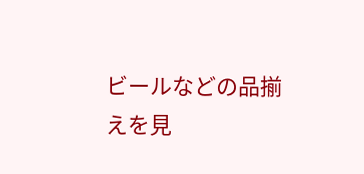ビールなどの品揃えを見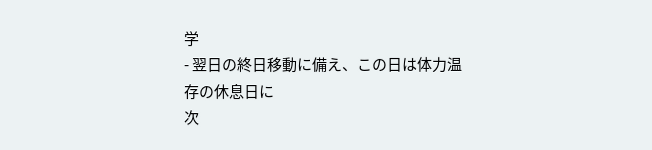学
- 翌日の終日移動に備え、この日は体力温存の休息日に
次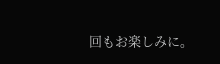回もお楽しみに。